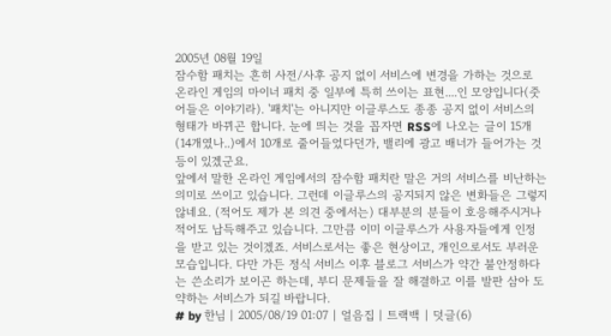2005년 08월 19일
잠수함 패치는 흔히 사전/사후 공지 없이 서비스에 변경을 가하는 것으로 온라인 게임의 마이너 패치 중 일부에 특히 쓰이는 표현....인 모양입니다(줏어들은 이야기라). '패치'는 아니지만 이글루스도 종종 공지 없이 서비스의 형태가 바뀌곤 합니다. 눈에 띄는 것을 꼽자면 RSS에 나오는 글이 15개(14개였나..)에서 10개로 줄어들었다던가, 밸리에 광고 배너가 들어가는 것 등이 있겠군요.
앞에서 말한 온라인 게임에서의 잠수함 패치란 말은 거의 서비스를 비난하는 의미로 쓰이고 있습니다. 그런데 이글루스의 공지되지 않은 변화들은 그렇지 않네요. (적어도 제가 본 의견 중에서는) 대부분의 분들이 호응해주시거나 적어도 납득해주고 있습니다. 그만큼 이미 이글루스가 사용자들에게 인정을 받고 있는 것이겠죠. 서비스로서는 좋은 현상이고, 개인으로서도 부러운 모습입니다. 다만 가든 정식 서비스 이후 블로그 서비스가 약간 불안정하다는 쓴소리가 보이곤 하는데, 부디 문제들을 잘 해결하고 이를 발판 삼아 도약하는 서비스가 되길 바랍니다.
# by 한님 | 2005/08/19 01:07 | 얼음집 | 트랙백 | 덧글(6)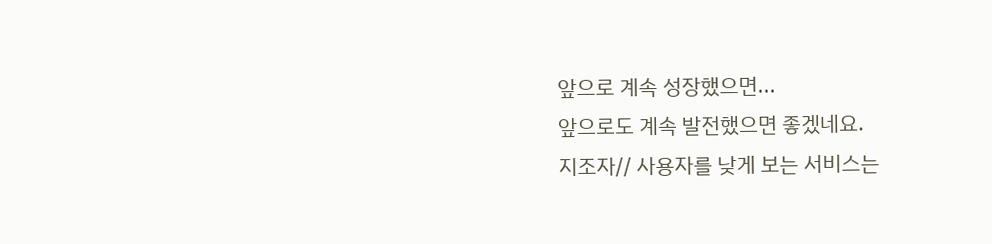앞으로 계속 성장했으면...
앞으로도 계속 발전했으면 좋겠네요.
지조자// 사용자를 낮게 보는 서비스는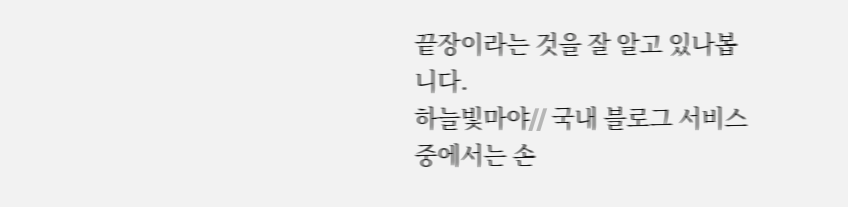끝장이라는 것을 잘 알고 있나봅니다.
하늘빛마야// 국내 블로그 서비스 중에서는 손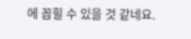에 꼽힐 수 있을 것 같네요.